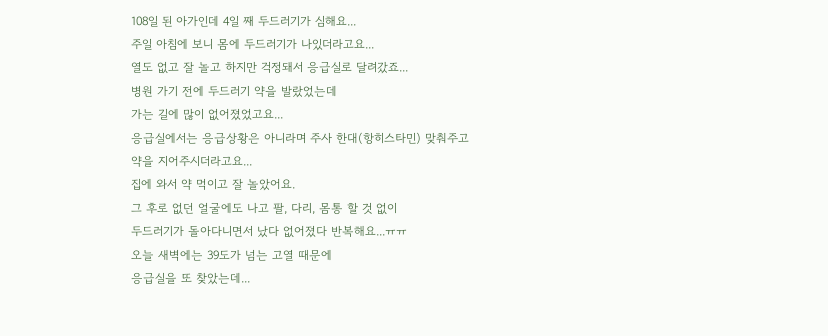108일 된 아가인데 4일 째 두드러기가 심해요...
주일 아침에 보니 몸에 두드러기가 나있더라고요...
열도 없고 잘 놀고 하지만 걱정돼서 응급실로 달려갔죠...
병원 가기 전에 두드러기 약을 발랐었는데
가는 길에 많이 없어졌었고요...
응급실에서는 응급상황은 아니라며 주사 한대(항히스타민) 맞춰주고
약을 지어주시더라고요...
집에 와서 약 먹이고 잘 놀았어요.
그 후로 없던 얼굴에도 나고 팔, 다리, 몸통 할 것 없이
두드러기가 돌아다니면서 났다 없어졌다 반복해요...ㅠㅠ
오늘 새벽에는 39도가 넘는 고열 때문에
응급실을 또 찾았는데...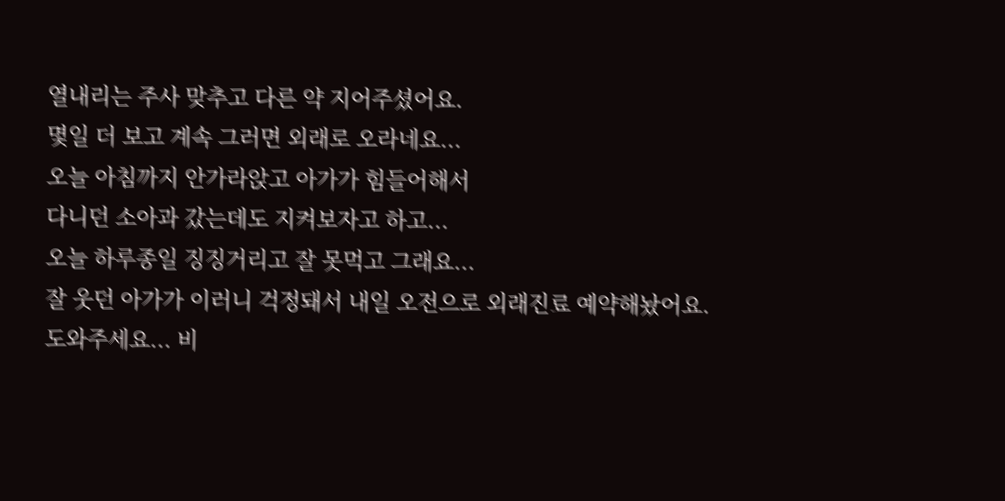열내리는 주사 맞추고 다른 약 지어주셨어요.
몇일 더 보고 계속 그러면 외래로 오라네요...
오늘 아침까지 안가라앉고 아가가 힘들어해서
다니던 소아과 갔는데도 지켜보자고 하고...
오늘 하루종일 징징거리고 잘 못먹고 그래요...
잘 웃던 아가가 이러니 걱정돼서 내일 오전으로 외래진료 예약해놨어요.
도와주세요... 비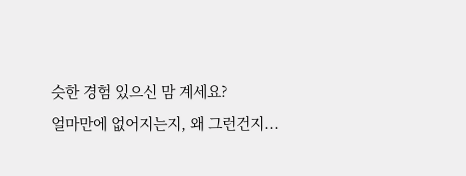슷한 경험 있으신 맘 계세요?
얼마만에 없어지는지, 왜 그런건지...